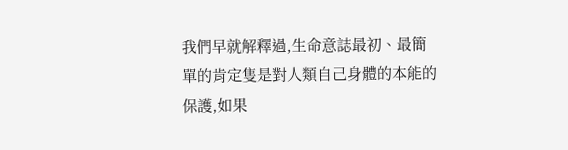我們早就解釋過,生命意誌最初、最簡單的肯定隻是對人類自己身體的本能的保護,如果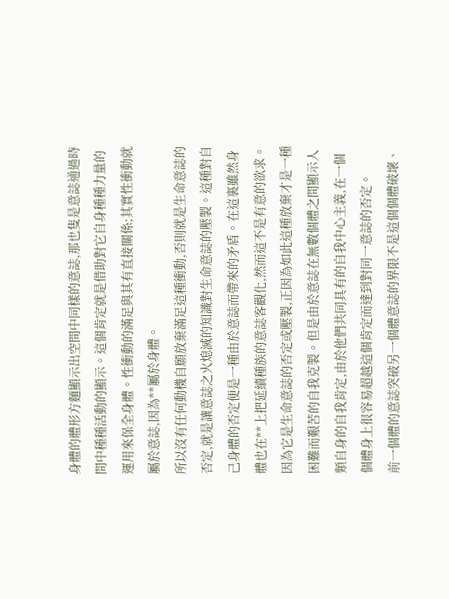身體的體形方麵顯示出空間中同樣的意誌,那也隻是意誌通過時間中種種活動的顯示。這個肯定就是借助對它自身種種力量的運用來保全身體。性衝動的滿足與其有直接關係;其實性衝動就屬於意誌,因為**屬於身體。
所以沒有任何動機自願放棄滿足這種衝動,否則就是生命意誌的否定,就是讓意誌之火熄滅的知識對生命意誌的壓製。這種對自己身體的否定便是一種由於意誌而帶來的矛盾。在這裏雖然身體也在**上把延續種族的意誌客觀化,然而這不是有意的欲求。
因為它是生命意誌的否定或壓製,正因為如此這種放棄才是一種困難而艱苦的自我克製。但是由於意誌在無數個體之間顯示人類自身的自我肯定,由於他們共同具有的自我中心主義,在一個個體身上很容易超越這個肯定而達到對同一意誌的否定。
前一個體的意誌突破另一個體意誌的界限不是這個個體破壞、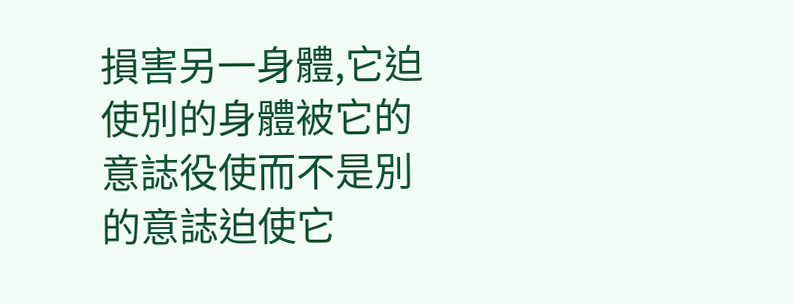損害另一身體,它迫使別的身體被它的意誌役使而不是別的意誌迫使它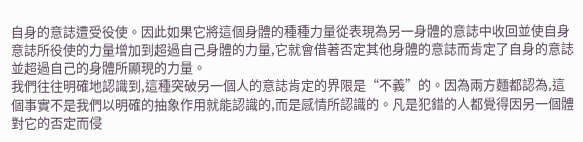自身的意誌遭受役使。因此如果它將這個身體的種種力量從表現為另一身體的意誌中收回並使自身意誌所役使的力量增加到超過自己身體的力量,它就會借著否定其他身體的意誌而肯定了自身的意誌並超過自己的身體所顯現的力量。
我們往往明確地認識到,這種突破另一個人的意誌肯定的界限是“不義”的。因為兩方麵都認為,這個事實不是我們以明確的抽象作用就能認識的,而是感情所認識的。凡是犯錯的人都覺得因另一個體對它的否定而侵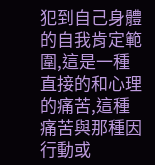犯到自己身體的自我肯定範圍,這是一種直接的和心理的痛苦,這種痛苦與那種因行動或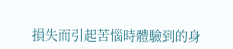損失而引起苦惱時體驗到的身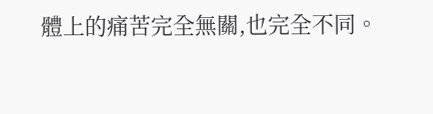體上的痛苦完全無關,也完全不同。